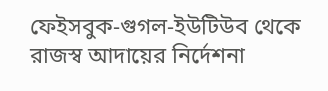ফেইসবুক-গুগল-ইউটিউব থেকে রাজস্ব আদায়ের নির্দেশনা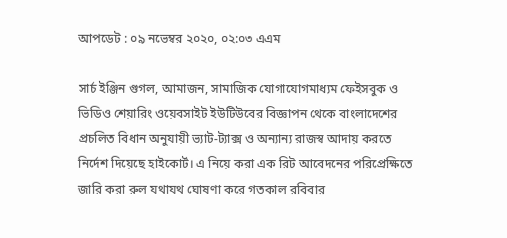আপডেট : ০৯ নভেম্বর ২০২০, ০২:০৩ এএম

সার্চ ইঞ্জিন গুগল, আমাজন, সামাজিক যোগাযোগমাধ্যম ফেইসবুক ও ভিডিও শেয়ারিং ওয়েবসাইট ইউটিউবের বিজ্ঞাপন থেকে বাংলাদেশের প্রচলিত বিধান অনুযায়ী ভ্যাট-ট্যাক্স ও অন্যান্য রাজস্ব আদায় করতে নির্দেশ দিয়েছে হাইকোর্ট। এ নিয়ে করা এক রিট আবেদনের পরিপ্রেক্ষিতে জারি করা রুল যথাযথ ঘোষণা করে গতকাল রবিবার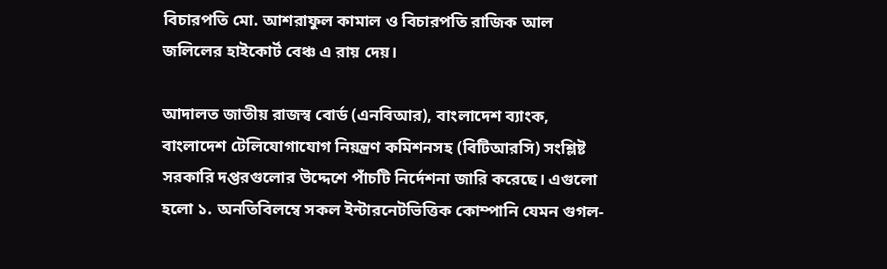বিচারপতি মো. আশরাফুল কামাল ও বিচারপতি রাজিক আল জলিলের হাইকোর্ট বেঞ্চ এ রায় দেয়।

আদালত জাতীয় রাজস্ব বোর্ড (এনবিআর), বাংলাদেশ ব্যাংক, বাংলাদেশ টেলিযোগাযোগ নিয়ন্ত্রণ কমিশনসহ (বিটিআরসি) সংশ্লিষ্ট সরকারি দপ্তরগুলোর উদ্দেশে পাঁচটি নির্দেশনা জারি করেছে। এগুলো হলো ১. অনতিবিলম্বে সকল ইন্টারনেটভিত্তিক কোম্পানি যেমন গুগল-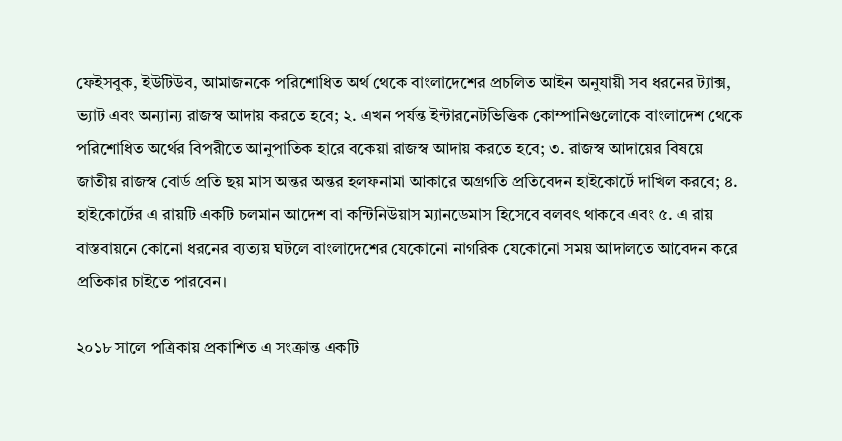ফেইসবুক, ইউটিউব, আমাজনকে পরিশোধিত অর্থ থেকে বাংলাদেশের প্রচলিত আইন অনুযায়ী সব ধরনের ট্যাক্স, ভ্যাট এবং অন্যান্য রাজস্ব আদায় করতে হবে; ২. এখন পর্যন্ত ইন্টারনেটভিত্তিক কোম্পানিগুলোকে বাংলাদেশ থেকে পরিশোধিত অর্থের বিপরীতে আনুপাতিক হারে বকেয়া রাজস্ব আদায় করতে হবে; ৩. রাজস্ব আদায়ের বিষয়ে জাতীয় রাজস্ব বোর্ড প্রতি ছয় মাস অন্তর অন্তর হলফনামা আকারে অগ্রগতি প্রতিবেদন হাইকোর্টে দাখিল করবে; ৪. হাইকোর্টের এ রায়টি একটি চলমান আদেশ বা কন্টিনিউয়াস ম্যানডেমাস হিসেবে বলবৎ থাকবে এবং ৫. এ রায় বাস্তবায়নে কোনো ধরনের ব্যত্যয় ঘটলে বাংলাদেশের যেকোনো নাগরিক যেকোনো সময় আদালতে আবেদন করে প্রতিকার চাইতে পারবেন।

২০১৮ সালে পত্রিকায় প্রকাশিত এ সংক্রান্ত একটি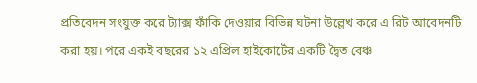প্রতিবেদন সংযুক্ত করে ট্যাক্স ফাঁকি দেওয়ার বিভিন্ন ঘটনা উল্লেখ করে এ রিট আবেদনটি করা হয়। পরে একই বছরের ১২ এপ্রিল হাইকোর্টের একটি দ্বৈত বেঞ্চ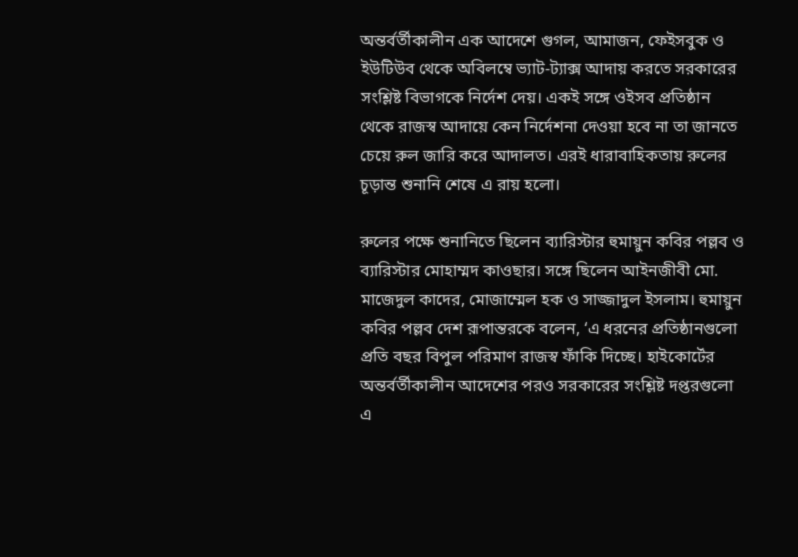অন্তর্বর্তীকালীন এক আদেশে গুগল, আমাজন, ফেইসবুক ও ইউটিউব থেকে অবিলম্বে ভ্যাট-ট্যাক্স আদায় করতে সরকারের সংশ্লিষ্ট বিভাগকে নির্দেশ দেয়। একই সঙ্গে ওইসব প্রতিষ্ঠান থেকে রাজস্ব আদায়ে কেন নির্দেশনা দেওয়া হবে না তা জানতে চেয়ে রুল জারি করে আদালত। এরই ধারাবাহিকতায় রুলের চূড়ান্ত শুনানি শেষে এ রায় হলো।

রুলের পক্ষে শুনানিতে ছিলেন ব্যারিস্টার হুমায়ুন কবির পল্লব ও ব্যারিস্টার মোহাম্মদ কাওছার। সঙ্গে ছিলেন আইনজীবী মো. মাজেদুল কাদের, মোজাম্মেল হক ও সাজ্জাদুল ইসলাম। হুমায়ুন কবির পল্লব দেশ রূপান্তরকে বলেন, ‘এ ধরনের প্রতিষ্ঠানগুলো প্রতি বছর বিপুল পরিমাণ রাজস্ব ফাঁকি দিচ্ছে। হাইকোর্টের অন্তর্বর্তীকালীন আদেশের পরও সরকারের সংশ্লিষ্ট দপ্তরগুলো এ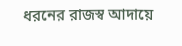ধরনের রাজস্ব আদায়ে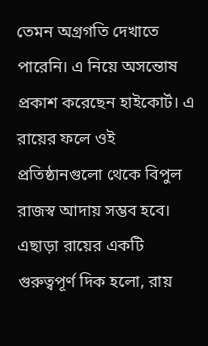তেমন অগ্রগতি দেখাতে পারেনি। এ নিয়ে অসন্তোষ প্রকাশ করেছেন হাইকোর্ট। এ রায়ের ফলে ওই প্রতিষ্ঠানগুলো থেকে বিপুল রাজস্ব আদায় সম্ভব হবে। এছাড়া রায়ের একটি গুরুত্বপূর্ণ দিক হলো, রায়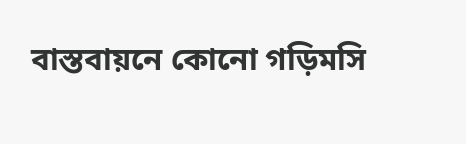বাস্তবায়নে কোনো গড়িমসি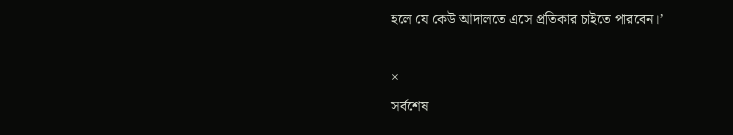হলে যে কেউ আদালতে এসে প্রতিকার চাইতে পারবেন।’

×
সর্বশেষ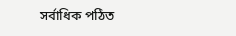সর্বাধিক পঠিত